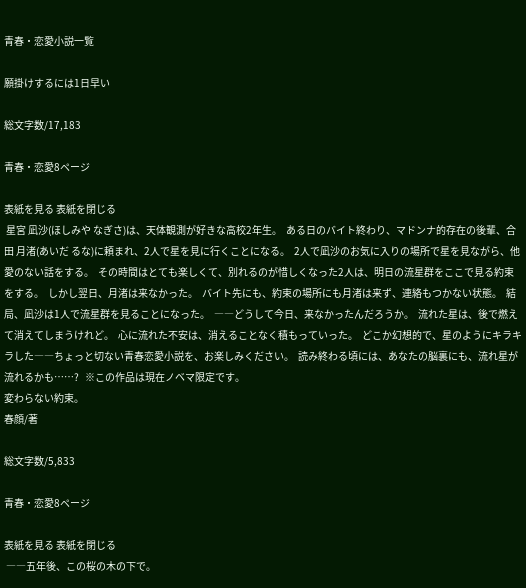青春・恋愛小説一覧

願掛けするには1日早い

総文字数/17,183

青春・恋愛8ページ

表紙を見る 表紙を閉じる
 星宮 凪沙(ほしみや なぎさ)は、天体観測が好きな高校2年生。  ある日のバイト終わり、マドンナ的存在の後輩、合田 月渚(あいだ るな)に頼まれ、2人で星を見に行くことになる。  2人で凪沙のお気に入りの場所で星を見ながら、他愛のない話をする。  その時間はとても楽しくて、別れるのが惜しくなった2人は、明日の流星群をここで見る約束をする。  しかし翌日、月渚は来なかった。  バイト先にも、約束の場所にも月渚は来ず、連絡もつかない状態。  結局、凪沙は1人で流星群を見ることになった。  ――どうして今日、来なかったんだろうか。  流れた星は、後で燃えて消えてしまうけれど。  心に流れた不安は、消えることなく積もっていった。  どこか幻想的で、星のようにキラキラした――ちょっと切ない青春恋愛小説を、お楽しみください。  読み終わる頃には、あなたの脳裏にも、流れ星が流れるかも……?   ※この作品は現在ノベマ限定です。
変わらない約束。
春顔/著

総文字数/5,833

青春・恋愛8ページ

表紙を見る 表紙を閉じる
 ――五年後、この桜の木の下で。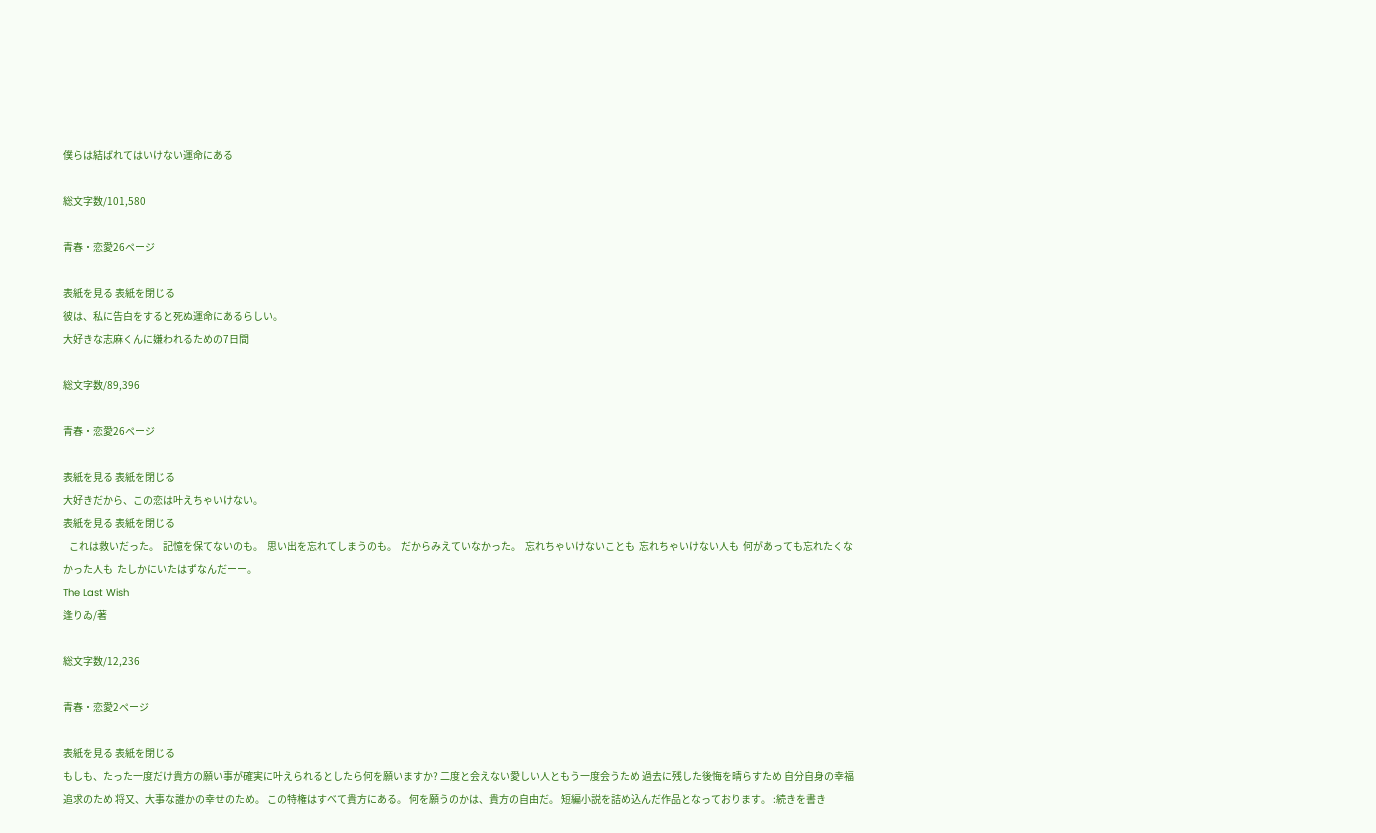僕らは結ばれてはいけない運命にある

総文字数/101,580

青春・恋愛26ページ

表紙を見る 表紙を閉じる
彼は、私に告白をすると死ぬ運命にあるらしい。
大好きな志麻くんに嫌われるための7日間

総文字数/89,396

青春・恋愛26ページ

表紙を見る 表紙を閉じる
大好きだから、この恋は叶えちゃいけない。
表紙を見る 表紙を閉じる
   これは救いだった。  記憶を保てないのも。  思い出を忘れてしまうのも。  だからみえていなかった。  忘れちゃいけないことも  忘れちゃいけない人も  何があっても忘れたくなかった人も  たしかにいたはずなんだーー。
The Last Wish
逢りゐ/著

総文字数/12,236

青春・恋愛2ページ

表紙を見る 表紙を閉じる
もしも、たった一度だけ貴方の願い事が確実に叶えられるとしたら何を願いますか? 二度と会えない愛しい人ともう一度会うため 過去に残した後悔を晴らすため 自分自身の幸福追求のため 将又、大事な誰かの幸せのため。 この特権はすべて貴方にある。 何を願うのかは、貴方の自由だ。 短編小説を詰め込んだ作品となっております。 :続きを書き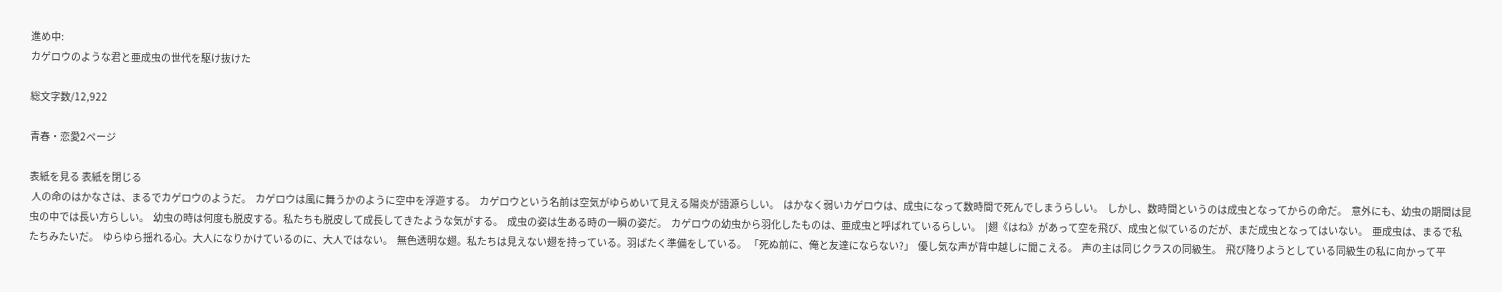進め中:
カゲロウのような君と亜成虫の世代を駆け抜けた

総文字数/12,922

青春・恋愛2ページ

表紙を見る 表紙を閉じる
 人の命のはかなさは、まるでカゲロウのようだ。  カゲロウは風に舞うかのように空中を浮遊する。  カゲロウという名前は空気がゆらめいて見える陽炎が語源らしい。  はかなく弱いカゲロウは、成虫になって数時間で死んでしまうらしい。  しかし、数時間というのは成虫となってからの命だ。  意外にも、幼虫の期間は昆虫の中では長い方らしい。  幼虫の時は何度も脱皮する。私たちも脱皮して成長してきたような気がする。  成虫の姿は生ある時の一瞬の姿だ。  カゲロウの幼虫から羽化したものは、亜成虫と呼ばれているらしい。  |翅《はね》があって空を飛び、成虫と似ているのだが、まだ成虫となってはいない。  亜成虫は、まるで私たちみたいだ。  ゆらゆら揺れる心。大人になりかけているのに、大人ではない。  無色透明な翅。私たちは見えない翅を持っている。羽ばたく準備をしている。 「死ぬ前に、俺と友達にならない?」  優し気な声が背中越しに聞こえる。  声の主は同じクラスの同級生。  飛び降りようとしている同級生の私に向かって平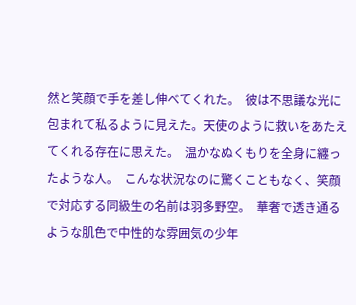然と笑顔で手を差し伸べてくれた。  彼は不思議な光に包まれて私るように見えた。天使のように救いをあたえてくれる存在に思えた。  温かなぬくもりを全身に纏ったような人。  こんな状況なのに驚くこともなく、笑顔で対応する同級生の名前は羽多野空。  華奢で透き通るような肌色で中性的な雰囲気の少年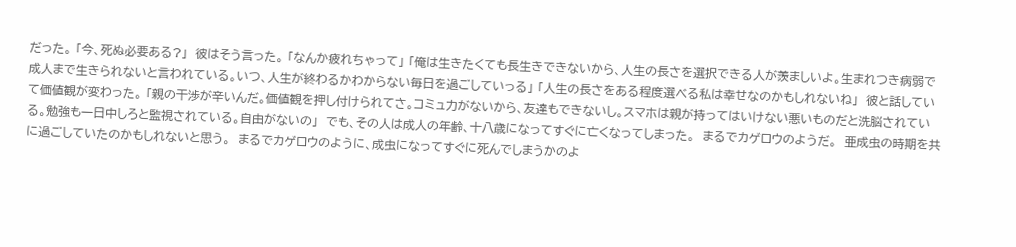だった。 「今、死ぬ必要ある?」  彼はそう言った。 「なんか疲れちゃって」 「俺は生きたくても長生きできないから、人生の長さを選択できる人が羨ましいよ。生まれつき病弱で成人まで生きられないと言われている。いつ、人生が終わるかわからない毎日を過ごしていっる」 「人生の長さをある程度選べる私は幸せなのかもしれないね」  彼と話していて価値観が変わった。 「親の干渉が辛いんだ。価値観を押し付けられてさ。コミュ力がないから、友達もできないし。スマホは親が持ってはいけない悪いものだと洗脳されている。勉強も一日中しろと監視されている。自由がないの」  でも、その人は成人の年齢、十八歳になってすぐに亡くなってしまった。  まるでカゲロウのようだ。  亜成虫の時期を共に過ごしていたのかもしれないと思う。  まるでカゲロウのように、成虫になってすぐに死んでしまうかのよ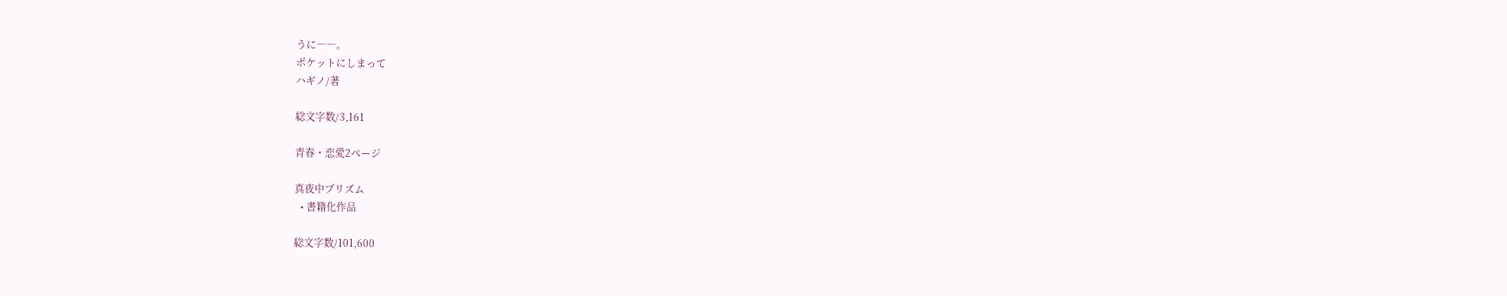うに――。
ポケットにしまって
ハギノ/著

総文字数/3,161

青春・恋愛2ページ

真夜中プリズム
  • 書籍化作品

総文字数/101,600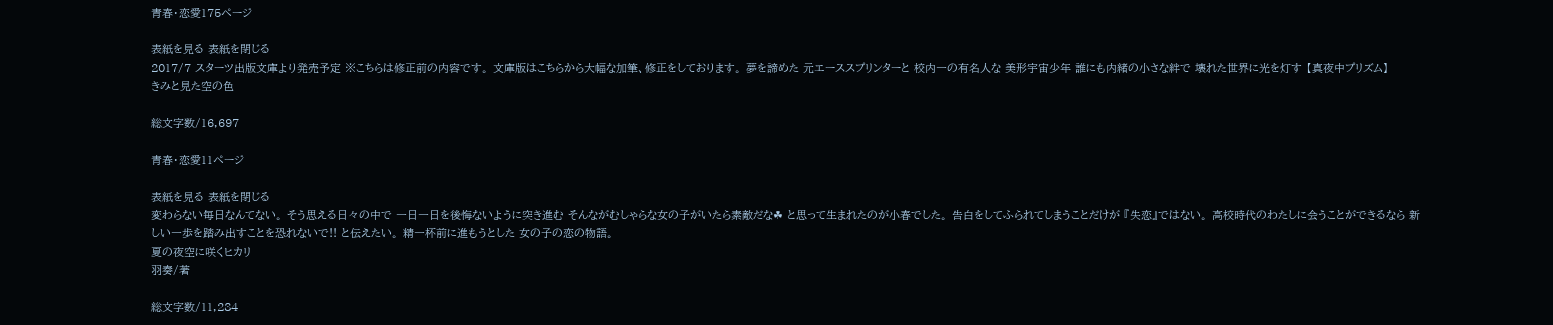青春・恋愛175ページ

表紙を見る 表紙を閉じる
2017/7 スターツ出版文庫より発売予定 ※こちらは修正前の内容です。 文庫版はこちらから大幅な加筆、修正をしております。 夢を諦めた 元エーススプリンターと 校内一の有名人な 美形宇宙少年 誰にも内緒の小さな絆で 壊れた世界に光を灯す 【真夜中プリズム】
きみと見た空の色

総文字数/16,697

青春・恋愛11ページ

表紙を見る 表紙を閉じる
変わらない毎日なんてない。 そう思える日々の中で 一日一日を後悔ないように突き進む そんながむしゃらな女の子がいたら素敵だな☘ と思って生まれたのが小春でした。 告白をしてふられてしまうことだけが 『失恋』ではない。 高校時代のわたしに会うことができるなら 新しい一歩を踏み出すことを恐れないで!! と伝えたい。 精一杯前に進もうとした 女の子の恋の物語。
夏の夜空に咲くヒカリ
羽奏/著

総文字数/11,284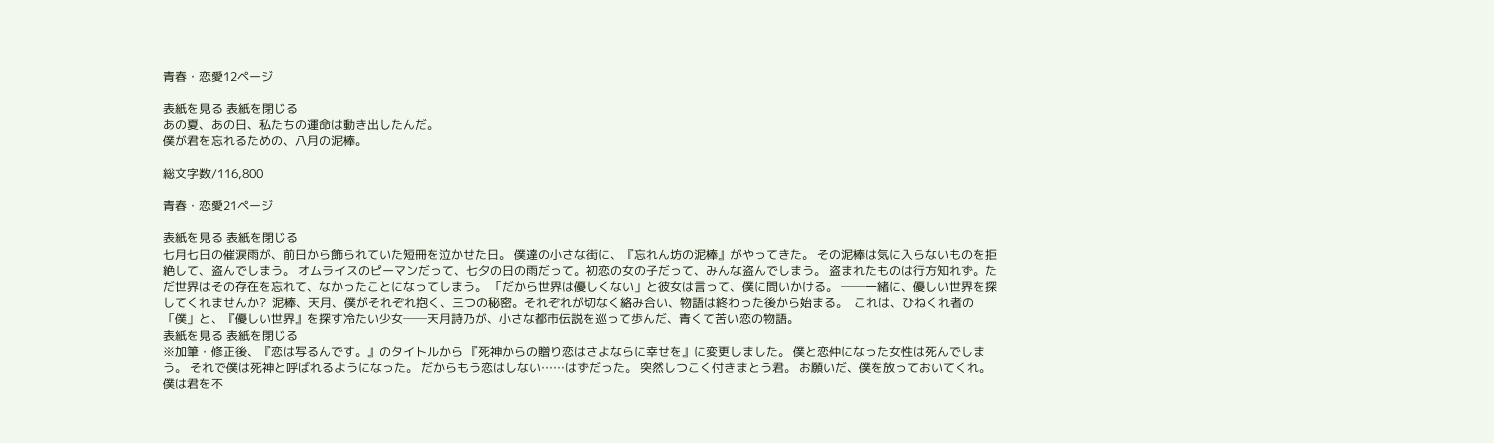青春・恋愛12ページ

表紙を見る 表紙を閉じる
あの夏、あの日、私たちの運命は動き出したんだ。
僕が君を忘れるための、八月の泥棒。

総文字数/116,800

青春・恋愛21ページ

表紙を見る 表紙を閉じる
七月七日の催涙雨が、前日から飾られていた短冊を泣かせた日。 僕達の小さな街に、『忘れん坊の泥棒』がやってきた。 その泥棒は気に入らないものを拒絶して、盗んでしまう。 オムライスのピーマンだって、七夕の日の雨だって。初恋の女の子だって、みんな盗んでしまう。 盗まれたものは行方知れず。ただ世界はその存在を忘れて、なかったことになってしまう。 「だから世界は優しくない」と彼女は言って、僕に問いかける。 ──一緒に、優しい世界を探してくれませんか?  泥棒、天月、僕がそれぞれ抱く、三つの秘密。それぞれが切なく絡み合い、物語は終わった後から始まる。  これは、ひねくれ者の「僕」と、『優しい世界』を探す冷たい少女──天月詩乃が、小さな都市伝説を巡って歩んだ、青くて苦い恋の物語。
表紙を見る 表紙を閉じる
※加筆・修正後、『恋は写るんです。』のタイトルから 『死神からの贈り恋はさよならに幸せを』に変更しました。 僕と恋仲になった女性は死んでしまう。 それで僕は死神と呼ばれるようになった。 だからもう恋はしない……はずだった。 突然しつこく付きまとう君。 お願いだ、僕を放っておいてくれ。 僕は君を不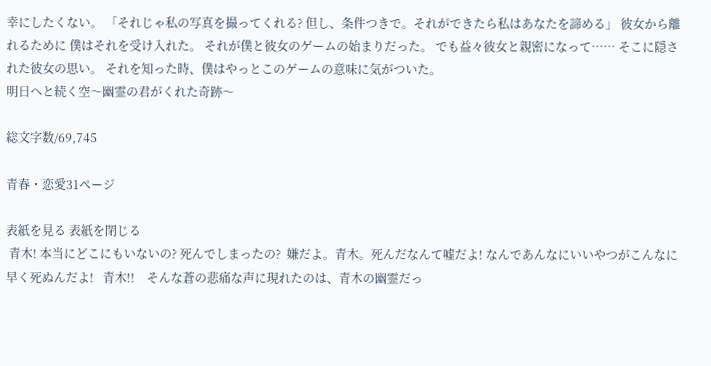幸にしたくない。 「それじゃ私の写真を撮ってくれる? 但し、条件つきで。それができたら私はあなたを諦める」 彼女から離れるために 僕はそれを受け入れた。 それが僕と彼女のゲームの始まりだった。 でも益々彼女と親密になって…… そこに隠された彼女の思い。 それを知った時、僕はやっとこのゲームの意味に気がついた。
明日へと続く空〜幽霊の君がくれた奇跡〜

総文字数/69,745

青春・恋愛31ページ

表紙を見る 表紙を閉じる
 青木! 本当にどこにもいないの? 死んでしまったの?  嫌だよ。青木。死んだなんて嘘だよ! なんであんなにいいやつがこんなに早く死ぬんだよ!   青木!!    そんな蒼の悲痛な声に現れたのは、青木の幽霊だっ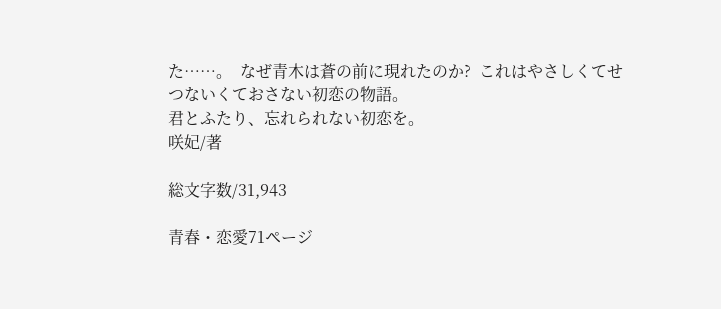た……。  なぜ青木は蒼の前に現れたのか?  これはやさしくてせつないくておさない初恋の物語。
君とふたり、忘れられない初恋を。
咲妃/著

総文字数/31,943

青春・恋愛71ページ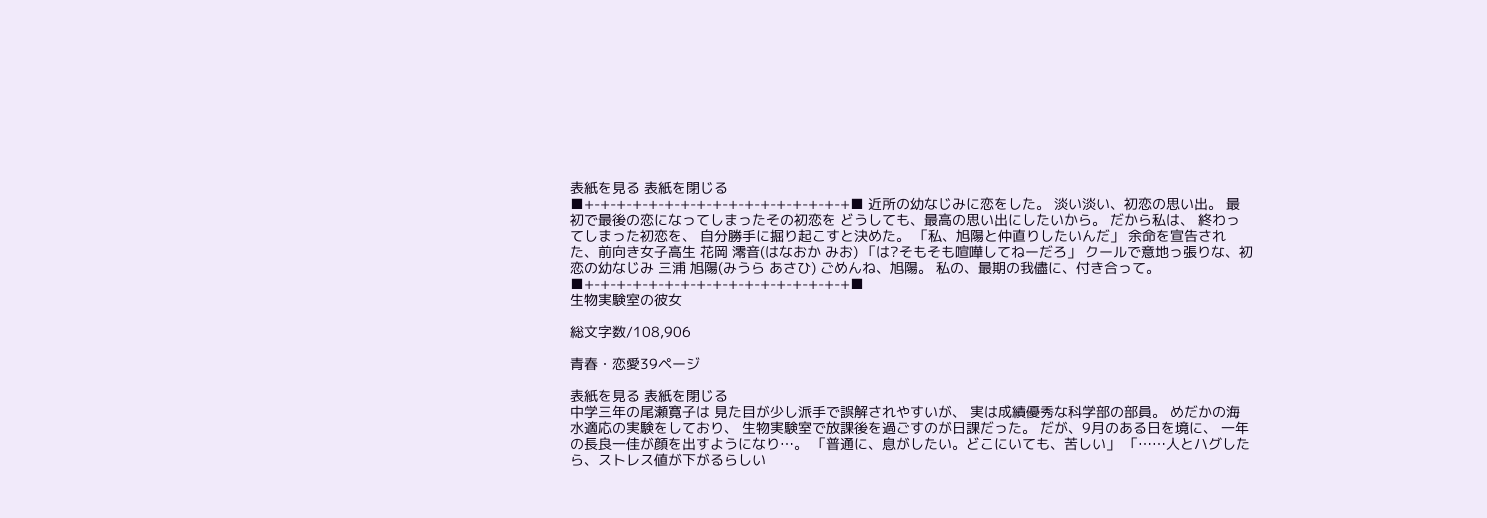表紙を見る 表紙を閉じる
■+-+-+-+-+-+-+-+-+-+-+-+-+-+-+-+-+■ 近所の幼なじみに恋をした。 淡い淡い、初恋の思い出。 最初で最後の恋になってしまったその初恋を どうしても、最高の思い出にしたいから。 だから私は、 終わってしまった初恋を、 自分勝手に掘り起こすと決めた。 「私、旭陽と仲直りしたいんだ」 余命を宣告された、前向き女子高生 花岡 澪音(はなおか みお) 「は?そもそも喧嘩してねーだろ」 クールで意地っ張りな、初恋の幼なじみ 三浦 旭陽(みうら あさひ) ごめんね、旭陽。 私の、最期の我儘に、付き合って。 ■+-+-+-+-+-+-+-+-+-+-+-+-+-+-+-+-+■
生物実験室の彼女

総文字数/108,906

青春・恋愛39ページ

表紙を見る 表紙を閉じる
中学三年の尾瀬寛子は 見た目が少し派手で誤解されやすいが、 実は成績優秀な科学部の部員。 めだかの海水適応の実験をしており、 生物実験室で放課後を過ごすのが日課だった。 だが、9月のある日を境に、 一年の長良一佳が顔を出すようになり…。 「普通に、息がしたい。どこにいても、苦しい」 「……人とハグしたら、ストレス値が下がるらしい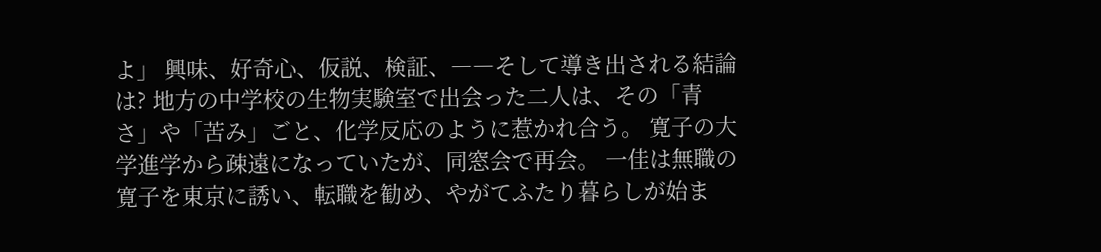よ」 興味、好奇心、仮説、検証、――そして導き出される結論は? 地方の中学校の生物実験室で出会った二人は、その「青さ」や「苦み」ごと、化学反応のように惹かれ合う。 寛子の大学進学から疎遠になっていたが、同窓会で再会。 一佳は無職の寛子を東京に誘い、転職を勧め、やがてふたり暮らしが始ま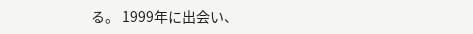る。 1999年に出会い、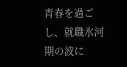青春を過ごし、就職氷河期の波に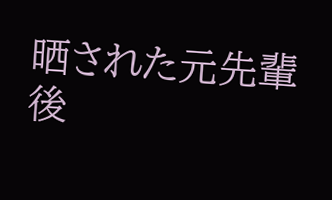晒された元先輩後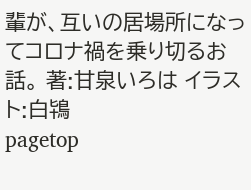輩が、互いの居場所になってコロナ禍を乗り切るお話。 著:甘泉いろは イラスト:白鴇
pagetop